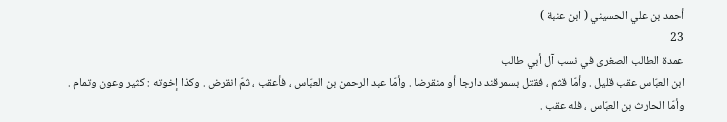أحمد بن علي الحسيني ( ابن عنبة )
23
عمدة الطالب الصغرى في نسب آل أبي طالب
ابن العبّاس عقب قليل . وأمّا قثم ، فقتل بسمرقند دارجا أو منقرضا . وأمّا عبد الرحمن بن العبّاس ، فأعقب ، ثمّ انقرض . وكذا إخوته : كثير وعون وتمام . وأمّا الحارث بن العبّاس ، فله عقب .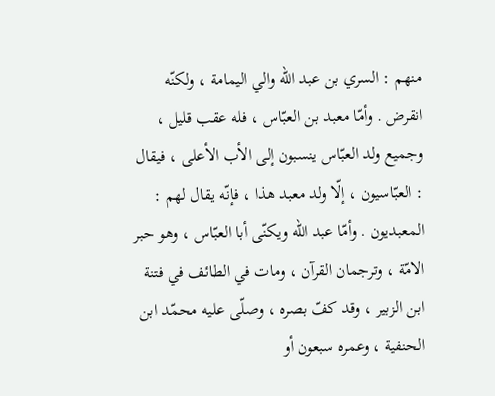منهم : السري بن عبد اللّه والي اليمامة ، ولكنّه انقرض . وأمّا معبد بن العبّاس ، فله عقب قليل ، وجميع ولد العبّاس ينسبون إلى الأب الأعلى ، فيقال : العبّاسيون ، إلّا ولد معبد هذا ، فإنّه يقال لهم : المعبديون . وأمّا عبد اللّه ويكنّى أبا العبّاس ، وهو حبر الامّة ، وترجمان القرآن ، ومات في الطائف في فتنة ابن الزبير ، وقد كفّ بصره ، وصلّى عليه محمّد ابن الحنفية ، وعمره سبعون أو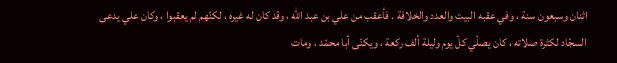اثنان وسبعون سنة ، وفي عقبه البيت والعدد والخلافة . فأعقب من علي بن عبد اللّه ، وقد كان له غيره ، لكنّهم لم يعقبوا ، وكان علي يدعى السجّاد لكثرة صلاته ، كان يصلّي كلّ يوم وليلة ألف ركعة ، ويكنّى أبا محمّد ، ومات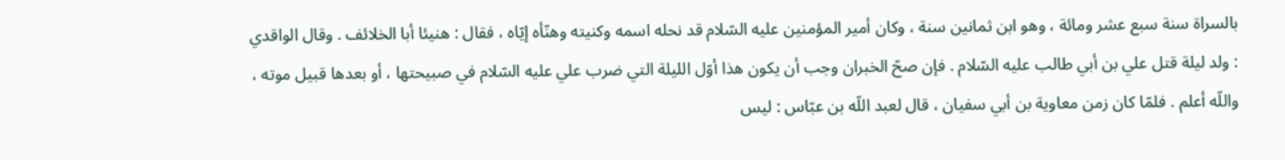بالسراة سنة سبع عشر ومائة ، وهو ابن ثمانين سنة ، وكان أمير المؤمنين عليه السّلام قد نحله اسمه وكنيته وهنّأه إيّاه ، فقال : هنيئا أبا الخلائف . وقال الواقدي : ولد ليلة قتل علي بن أبي طالب عليه السّلام . فإن صحّ الخبران وجب أن يكون هذا أوّل الليلة التي ضرب علي عليه السّلام في صبيحتها ، أو بعدها قبيل موته ، واللّه أعلم . فلمّا كان زمن معاوية بن أبي سفيان ، قال لعبد اللّه بن عبّاس : ليس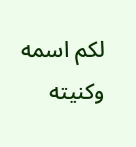لكم اسمه وكنيته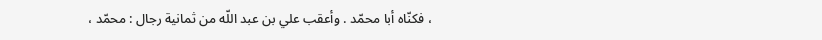، فكنّاه أبا محمّد . وأعقب علي بن عبد اللّه من ثمانية رجال : محمّد ،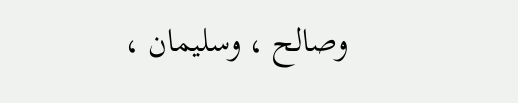وصالح ، وسليمان ،